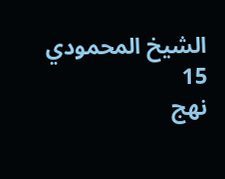الشيخ المحمودي
15
نهج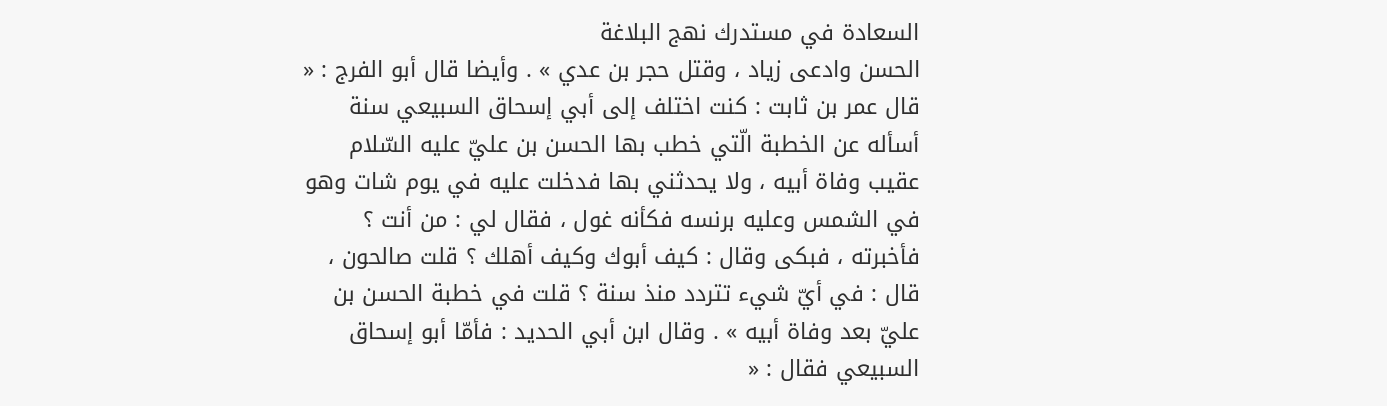السعادة في مستدرك نهج البلاغة
الحسن وادعى زياد ، وقتل حجر بن عدي » . وأيضا قال أبو الفرج : « قال عمر بن ثابت : كنت اختلف إلى أبي إسحاق السبيعي سنة أسأله عن الخطبة الّتي خطب بها الحسن بن عليّ عليه السّلام عقيب وفاة أبيه ، ولا يحدثني بها فدخلت عليه في يوم شات وهو في الشمس وعليه برنسه فكأنه غول ، فقال لي : من أنت ؟ فأخبرته ، فبكى وقال : كيف أبوك وكيف أهلك ؟ قلت صالحون ، قال : في أيّ شيء تتردد منذ سنة ؟ قلت في خطبة الحسن بن عليّ بعد وفاة أبيه » . وقال ابن أبي الحديد : فأمّا أبو إسحاق السبيعي فقال : «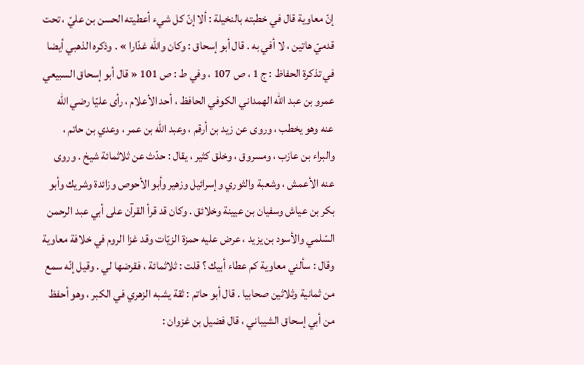إنّ معاوية قال في خطبته بالنخيلة : ألا إنّ كل شيء أعطيته الحسن بن عليّ ، تحت قدميّ هاتين ، لا أفي به . قال أبو إسحاق : وكان واللّه غدّارا » . وذكره الذهبي أيضا في تذكرة الحفاظ : ج 1 ، ص 107 ، وفي ط : ص 101 « قال أبو إسحاق السبيعي عمرو بن عبد اللّه الهمداني الكوفي الحافظ ، أحد الأعلام ، رأى عليّا رضي اللّه عنه وهو يخطب ، وروى عن زيد بن أرقم ، وعبد اللّه بن عمر ، وعدي بن حاتم ، والبراء بن عازب ، ومسروق ، وخلق كثير ، يقال : حدّث عن ثلاثمائة شيخ . وروى عنه الأعمش ، وشعبة والثوري وإسرائيل وزهير وأبو الأحوص وزائدة وشريك وأبو بكر بن عياش وسفيان بن عيينة وخلائق . وكان قد قرأ القرآن على أبي عبد الرحمن السّلمي والأسود بن يزيد ، عرض عليه حمزة الزيّات وقد غزا الروم في خلافة معاوية وقال : سألني معاوية كم عطاء أبيك ؟ قلت : ثلاثمائة ، فقرضها لي . وقيل إنّه سمع من ثمانية وثلاثين صحابيا . قال أبو حاتم : ثقة يشبه الزهري في الكبر ، وهو أحفظ من أبي إسحاق الشيباني ، قال فضيل بن غزوان :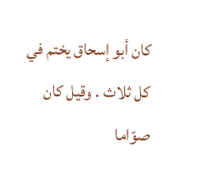كان أبو إسحاق يختم في كل ثلاث . وقيل كان صوّاما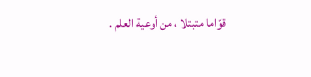قوّاما متبتلا ، من أوعية العلم .